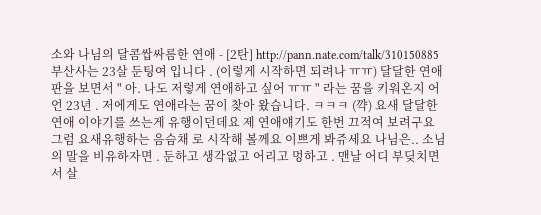소와 나님의 달콤쌉싸름한 연애 - [2탄] http://pann.nate.com/talk/310150885 부산사는 23살 둔팅여 입니다 . (이렇게 시작하면 되려나 ㅠㅠ) 달달한 연애판을 보면서 " 아. 나도 저렇게 연애하고 싶어 ㅠㅠ " 라는 꿈을 키워온지 어언 23년 . 저에게도 연애라는 꿈이 찾아 왔습니다. ㅋㅋㅋ (꺅) 요새 달달한 연애 이야기를 쓰는게 유행이던데요 제 연애얘기도 한번 끄적여 보려구요 그럼 요새유행하는 음슴채 로 시작해 볼께요 이쁘게 봐쥬세요 나님은.. 소님의 말을 비유하자면 . 둔하고 생각없고 어리고 멍하고 . 맨날 어디 부딪치면서 살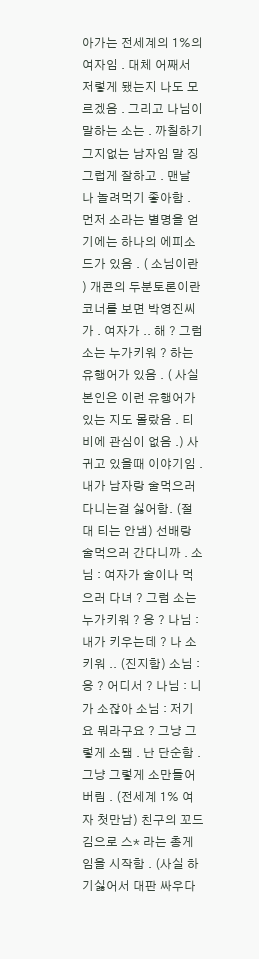아가는 전세계의 1%의 여자임 . 대체 어째서 저렇게 됐는지 나도 모르겠음 . 그리고 나님이 말하는 소는 . 까칠하기 그지없는 남자임 말 징그럽게 잘하고 . 맨날 나 놀려먹기 좋아함 . 먼저 소라는 별명을 얻기에는 하나의 에피소드가 있음 . ( 소님이란 ) 개콘의 두분토론이란 코너를 보면 박영진씨가 . 여자가 .. 해 ? 그럼 소는 누가키워 ? 하는 유행어가 있음 . ( 사실 본인은 이런 유행어가 있는 지도 몰랐음 . 티비에 관심이 없음 .) 사귀고 있을때 이야기임 . 내가 남자랑 술먹으러 다니는걸 싫어함. (절대 티는 안냄) 선배랑 술먹으러 간다니까 . 소님 : 여자가 술이나 먹으러 다녀 ? 그럼 소는 누가키워 ? 응 ? 나님 : 내가 키우는데 ? 나 소키워 .. (진지함) 소님 : 응 ? 어디서 ? 나님 : 니가 소잖아 소님 : 저기요 뭐라구요 ? 그냥 그렇게 소됌 . 난 단순함 . 그냥 그렇게 소만들어 버림 . (전세계 1% 여자 첫만남) 친구의 꼬드김으로 스* 라는 총게임을 시작함 . (사실 하기싫어서 대판 싸우다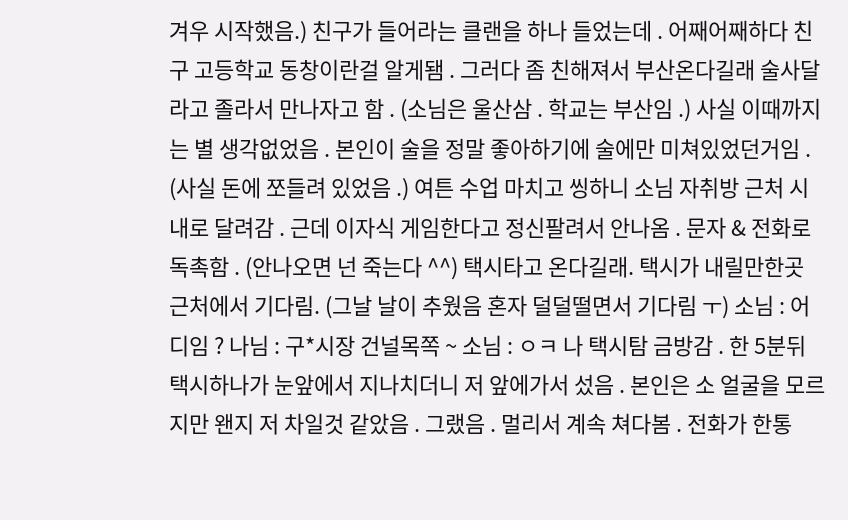겨우 시작했음.) 친구가 들어라는 클랜을 하나 들었는데 . 어째어째하다 친구 고등학교 동창이란걸 알게됌 . 그러다 좀 친해져서 부산온다길래 술사달라고 졸라서 만나자고 함 . (소님은 울산삼 . 학교는 부산임 .) 사실 이때까지는 별 생각없었음 . 본인이 술을 정말 좋아하기에 술에만 미쳐있었던거임 . (사실 돈에 쪼들려 있었음 .) 여튼 수업 마치고 씽하니 소님 자취방 근처 시내로 달려감 . 근데 이자식 게임한다고 정신팔려서 안나옴 . 문자 & 전화로 독촉함 . (안나오면 넌 죽는다 ^^) 택시타고 온다길래. 택시가 내릴만한곳 근처에서 기다림. (그날 날이 추웠음 혼자 덜덜떨면서 기다림 ㅜ) 소님 : 어디임 ? 나님 : 구*시장 건널목쪽 ~ 소님 : ㅇㅋ 나 택시탐 금방감 . 한 5분뒤 택시하나가 눈앞에서 지나치더니 저 앞에가서 섰음 . 본인은 소 얼굴을 모르지만 왠지 저 차일것 같았음 . 그랬음 . 멀리서 계속 쳐다봄 . 전화가 한통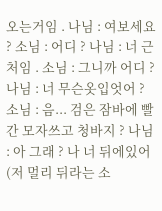오는거임 . 나님 : 여보세요 ? 소님 : 어디 ? 나님 : 너 근처임 . 소님 : 그니까 어디 ? 나님 : 너 무슨옷입엇어 ? 소님 : 음... 검은 잠바에 빨간 모자쓰고 청바지 ? 나님 : 아 그래 ? 나 너 뒤에있어 (저 멀리 뒤라는 소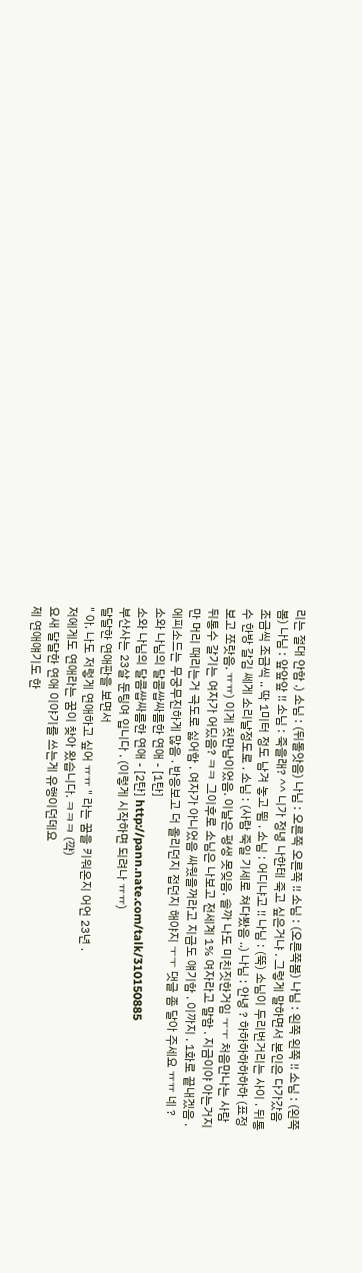리는 절대 안함 .) 소님 : (뒤돌앗음) 나님 : 오른쪽 오른쪽 !! 소님 : (오른쪽봄) 나님 : 왼쪽 왼쪽 !! 소님 : (왼쪽봄) 나님 : 앞앞앞 !! 소님 : 죽을래? ^^ 니가 정녕 나한테 죽고 싶은거냐 . 그렇게 말하면서 본인은 다가갔음 조금씩 조금씩 .. 딱 1미터 정도 남겨 놓고 뜀 . 소님 : 어디냐고 !! 나님 : (뚝) 소님이 두리번거리는 사이 . 뒤통수 한방 갈김 쎄게 소리날정도로 . 소님 : (사람 죽일 기세로 쳐다봤음 ..) 나님 : 안녕 ? 하하하하하하하 (표정보고 쪼랏음. ㅠㅠ) 이게 첫만남이었음. 이날은 평생 못잊음. 솔까 나도 미친짓한거임 ㅜㅜ 처음만나는 사람 뒤통수 갈기는 여자가 어딨음? ㅋㅋ 그이후로 소님은 나보고 전세계 1% 여자라고 말함 . 지금이야 아는거지만 머리 때리는거 극도로 싫어함 . 여자가 아니었음 싸웠을꺼라고 지금도 얘기함 . 이까지 . 1화로 끝내겠음 . 에피소드는 무궁무진하게 많음 . 반응보고 더 올리던지 접던지 해야지 ㅜㅜ 댓글 좀 달아 주세요 ㅠㅠ 네 ?
소와 나님의 달콤쌉싸름한 연애 - [1탄]
소와 나님의 달콤쌉싸름한 연애 - [2탄] http://pann.nate.com/talk/310150885
부산사는 23살 둔팅여 입니다 . (이렇게 시작하면 되려나 ㅠㅠ)
달달한 연애판을 보면서
" 아. 나도 저렇게 연애하고 싶어 ㅠㅠ " 라는 꿈을 키워온지 어언 23년 .
저에게도 연애라는 꿈이 찾아 왔습니다. ㅋㅋㅋ (꺅)
요새 달달한 연애 이야기를 쓰는게 유행이던데요
제 연애얘기도 한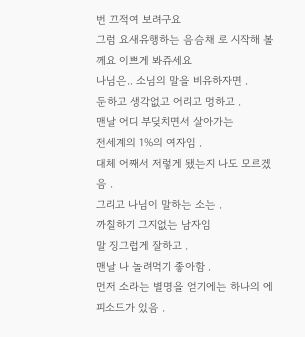번 끄적여 보려구요
그럼 요새유행하는 음슴채 로 시작해 볼께요 이쁘게 봐쥬세요
나님은.. 소님의 말을 비유하자면 .
둔하고 생각없고 어리고 멍하고 .
맨날 어디 부딪치면서 살아가는
전세계의 1%의 여자임 .
대체 어째서 저렇게 됐는지 나도 모르겠음 .
그리고 나님이 말하는 소는 .
까칠하기 그지없는 남자임
말 징그럽게 잘하고 .
맨날 나 놀려먹기 좋아함 .
먼저 소라는 별명을 얻기에는 하나의 에피소드가 있음 .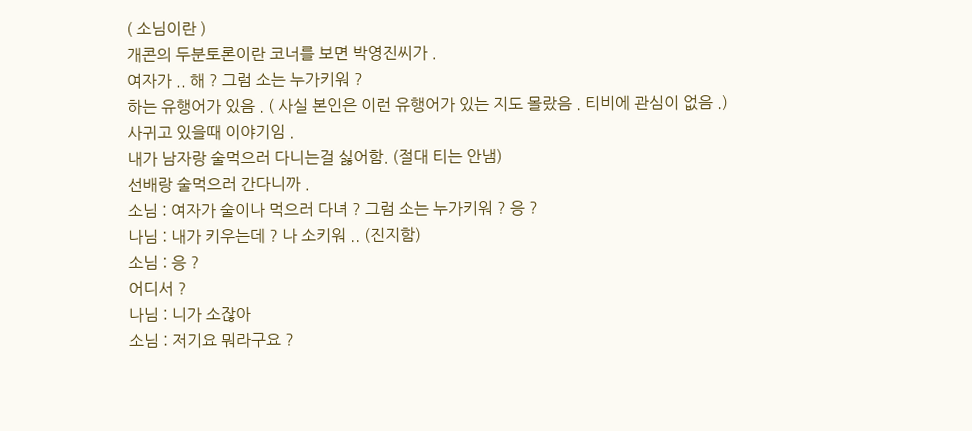( 소님이란 )
개콘의 두분토론이란 코너를 보면 박영진씨가 .
여자가 .. 해 ? 그럼 소는 누가키워 ?
하는 유행어가 있음 . ( 사실 본인은 이런 유행어가 있는 지도 몰랐음 . 티비에 관심이 없음 .)
사귀고 있을때 이야기임 .
내가 남자랑 술먹으러 다니는걸 싫어함. (절대 티는 안냄)
선배랑 술먹으러 간다니까 .
소님 : 여자가 술이나 먹으러 다녀 ? 그럼 소는 누가키워 ? 응 ?
나님 : 내가 키우는데 ? 나 소키워 .. (진지함)
소님 : 응 ?
어디서 ?
나님 : 니가 소잖아
소님 : 저기요 뭐라구요 ?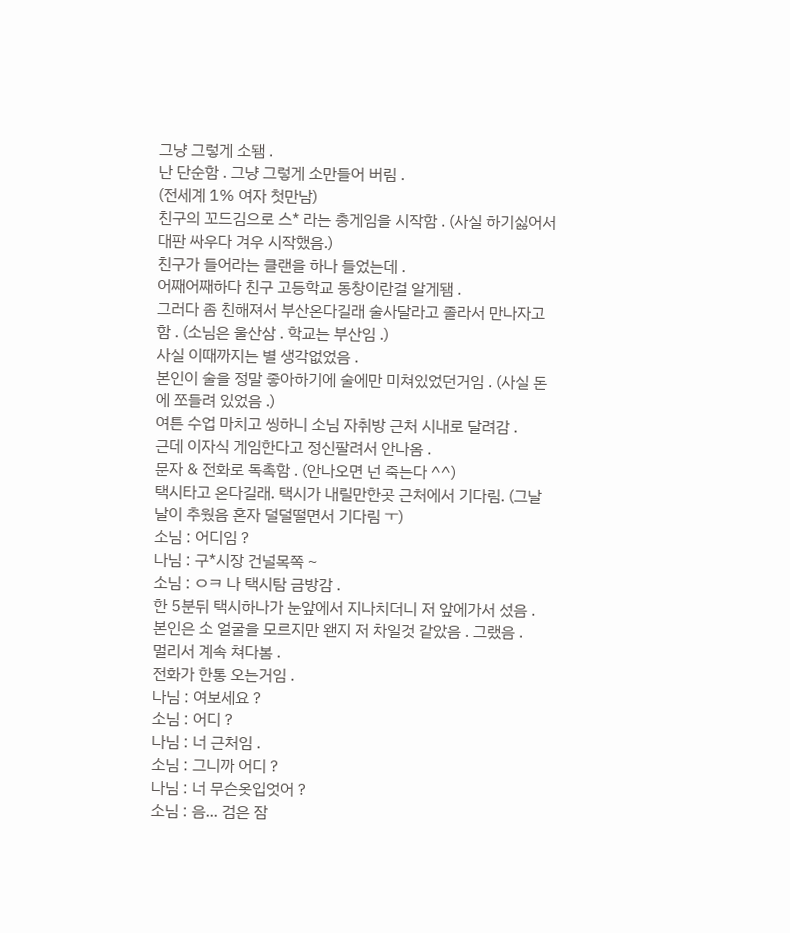그냥 그렇게 소됌 .
난 단순함 . 그냥 그렇게 소만들어 버림 .
(전세계 1% 여자 첫만남)
친구의 꼬드김으로 스* 라는 총게임을 시작함 . (사실 하기싫어서 대판 싸우다 겨우 시작했음.)
친구가 들어라는 클랜을 하나 들었는데 .
어째어째하다 친구 고등학교 동창이란걸 알게됌 .
그러다 좀 친해져서 부산온다길래 술사달라고 졸라서 만나자고 함 . (소님은 울산삼 . 학교는 부산임 .)
사실 이때까지는 별 생각없었음 .
본인이 술을 정말 좋아하기에 술에만 미쳐있었던거임 . (사실 돈에 쪼들려 있었음 .)
여튼 수업 마치고 씽하니 소님 자취방 근처 시내로 달려감 .
근데 이자식 게임한다고 정신팔려서 안나옴 .
문자 & 전화로 독촉함 . (안나오면 넌 죽는다 ^^)
택시타고 온다길래. 택시가 내릴만한곳 근처에서 기다림. (그날 날이 추웠음 혼자 덜덜떨면서 기다림 ㅜ)
소님 : 어디임 ?
나님 : 구*시장 건널목쪽 ~
소님 : ㅇㅋ 나 택시탐 금방감 .
한 5분뒤 택시하나가 눈앞에서 지나치더니 저 앞에가서 섰음 .
본인은 소 얼굴을 모르지만 왠지 저 차일것 같았음 . 그랬음 .
멀리서 계속 쳐다봄 .
전화가 한통 오는거임 .
나님 : 여보세요 ?
소님 : 어디 ?
나님 : 너 근처임 .
소님 : 그니까 어디 ?
나님 : 너 무슨옷입엇어 ?
소님 : 음... 검은 잠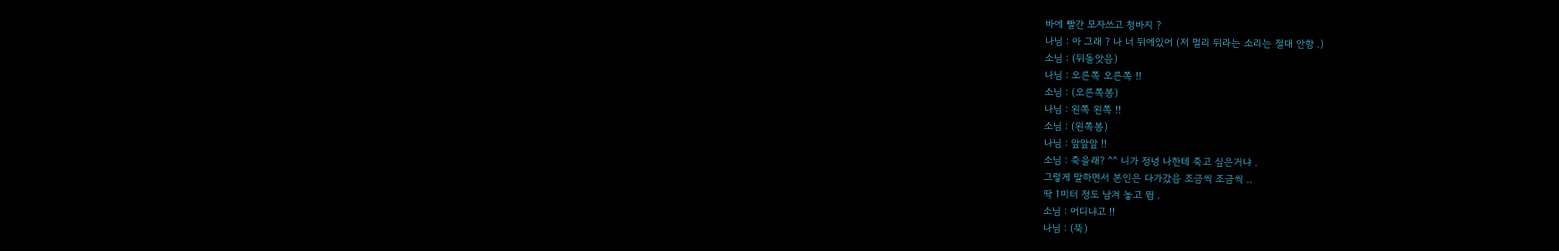바에 빨간 모자쓰고 청바지 ?
나님 : 아 그래 ? 나 너 뒤에있어 (저 멀리 뒤라는 소리는 절대 안함 .)
소님 : (뒤돌앗음)
나님 : 오른쪽 오른쪽 !!
소님 : (오른쪽봄)
나님 : 왼쪽 왼쪽 !!
소님 : (왼쪽봄)
나님 : 앞앞앞 !!
소님 : 죽을래? ^^ 니가 정녕 나한테 죽고 싶은거냐 .
그렇게 말하면서 본인은 다가갔음 조금씩 조금씩 ..
딱 1미터 정도 남겨 놓고 뜀 .
소님 : 어디냐고 !!
나님 : (뚝)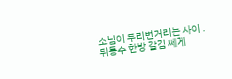소님이 두리번거리는 사이 .
뒤통수 한방 갈김 쎄게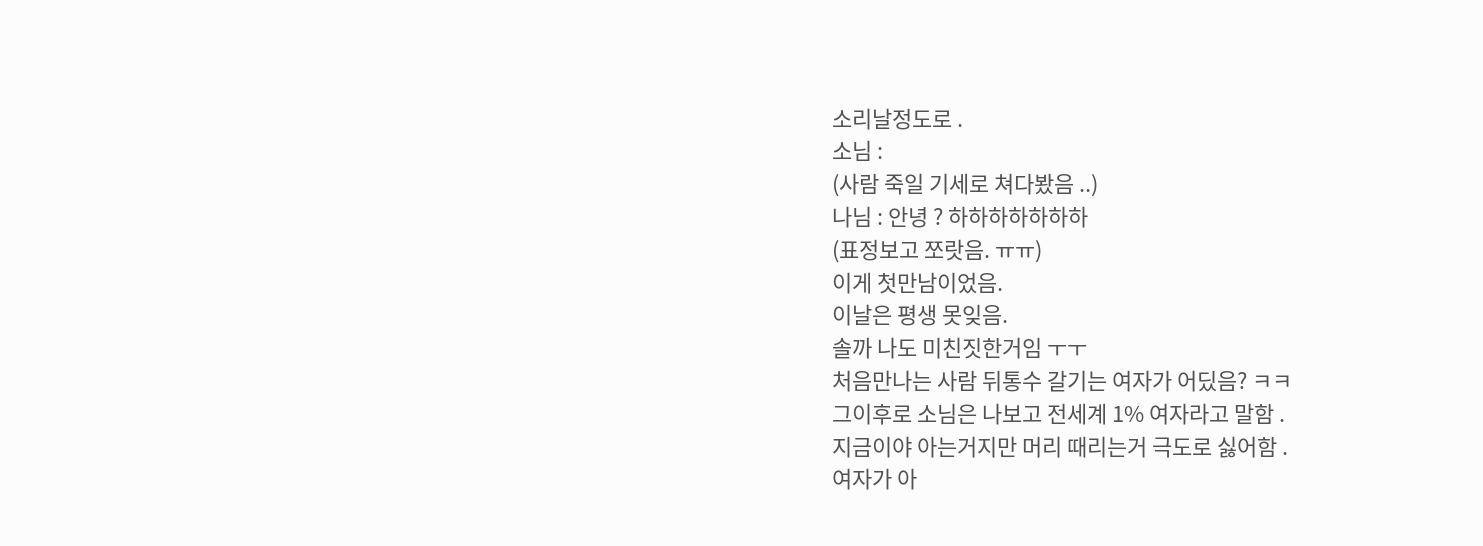소리날정도로 .
소님 :
(사람 죽일 기세로 쳐다봤음 ..)
나님 : 안녕 ? 하하하하하하하
(표정보고 쪼랏음. ㅠㅠ)
이게 첫만남이었음.
이날은 평생 못잊음.
솔까 나도 미친짓한거임 ㅜㅜ
처음만나는 사람 뒤통수 갈기는 여자가 어딨음? ㅋㅋ
그이후로 소님은 나보고 전세계 1% 여자라고 말함 .
지금이야 아는거지만 머리 때리는거 극도로 싫어함 .
여자가 아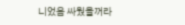니었음 싸웠을꺼라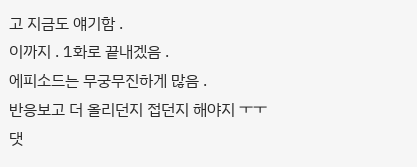고 지금도 얘기함 .
이까지 . 1화로 끝내겠음 .
에피소드는 무궁무진하게 많음 .
반응보고 더 올리던지 접던지 해야지 ㅜㅜ
댓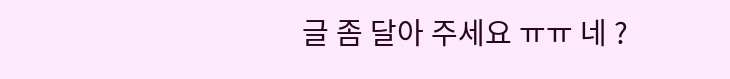글 좀 달아 주세요 ㅠㅠ 네 ?